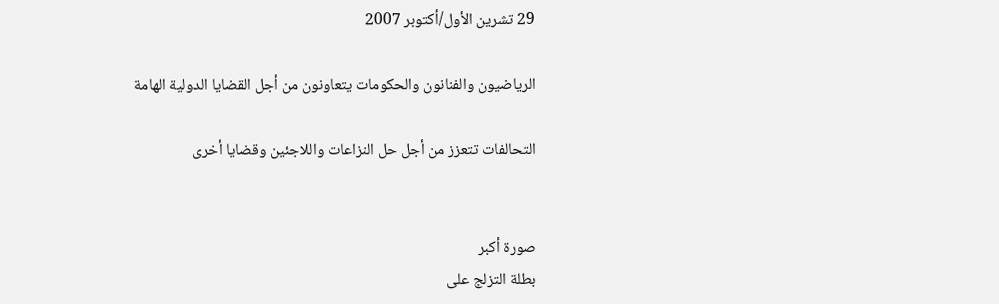29 تشرين الأول/أكتوبر 2007

الرياضيون والفنانون والحكومات يتعاونون من أجل القضايا الدولية الهامة

التحالفات تتعزز من أجل حل النزاعات واللاجئين وقضايا أخرى


صورة أكبر
بطلة التزلج على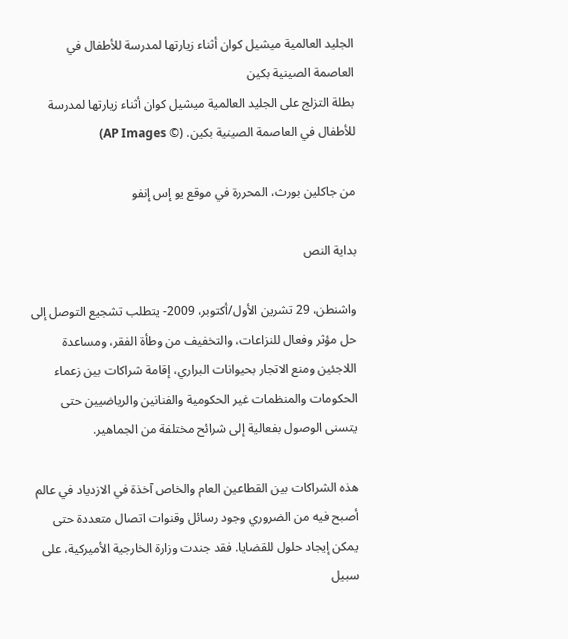الجليد العالمية ميشيل كوان أثناء زيارتها لمدرسة للأطفال في العاصمة الصينية بكين
بطلة التزلج على الجليد العالمية ميشيل كوان أثناء زيارتها لمدرسة للأطفال في العاصمة الصينية بكين. (© AP Images)

من جاكلين بورث، المحررة في موقع يو إس إنفو

بداية النص

واشنطن، 29 تشرين الأول/أكتوبر، 2009- يتطلب تشجيع التوصل إلى حل مؤثر وفعال للنزاعات، والتخفيف من وطأة الفقر، ومساعدة اللاجئين ومنع الاتجار بحيوانات البراري، إقامة شراكات بين زعماء الحكومات والمنظمات غير الحكومية والفنانين والرياضيين حتى يتسنى الوصول بفعالية إلى شرائح مختلفة من الجماهير.

هذه الشراكات بين القطاعين العام والخاص آخذة في الازدياد في عالم أصبح فيه من الضروري وجود رسائل وقنوات اتصال متعددة حتى يمكن إيجاد حلول للقضايا. فقد جندت وزارة الخارجية الأميركية، على سبيل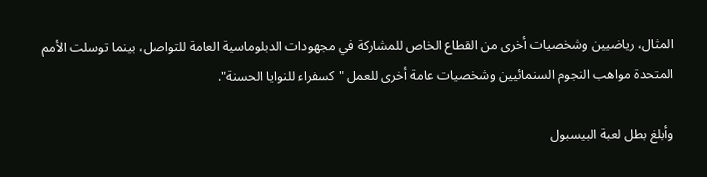المثال، رياضيين وشخصيات أخرى من القطاع الخاص للمشاركة في مجهودات الدبلوماسية العامة للتواصل، بينما توسلت الأمم المتحدة مواهب النجوم السنمائيين وشخصيات عامة أخرى للعمل "كسفراء للنوايا الحسنة".

وأبلغ بطل لعبة البيسبول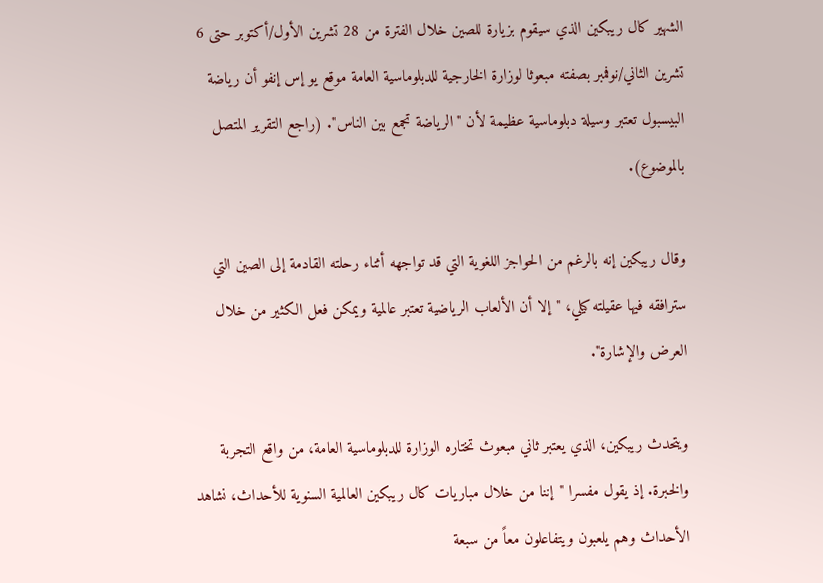الشهير كال ريبكين الذي سيقوم بزيارة للصين خلال الفترة من 28 تشرين الأول/أكتوبر حتى 6 تشرين الثاني/نوفمبر بصفته مبعوثا لوزارة الخارجية للدبلوماسية العامة موقع يو إس إنفو أن رياضة البيسبول تعتبر وسيلة دبلوماسية عظيمة لأن "الرياضة تجمع بين الناس". (راجع التقرير المتصل بالموضوع).

وقال ريبكين إنه بالرغم من الحواجز اللغوية التي قد تواجهه أثناء رحلته القادمة إلى الصين التي سترافقه فيها عقيلته كيلي، "إلا أن الألعاب الرياضية تعتبر عالمية ويمكن فعل الكثير من خلال العرض والإشارة".

ويتحدث ريبكين، الذي يعتبر ثاني مبعوث تختاره الوزارة للدبلوماسية العامة، من واقع التجربة والخبرة. إذ يقول مفسرا "إننا من خلال مباريات كال ريبكين العالمية السنوية للأحداث، نشاهد الأحداث وهم يلعبون ويتفاعلون معاً من سبعة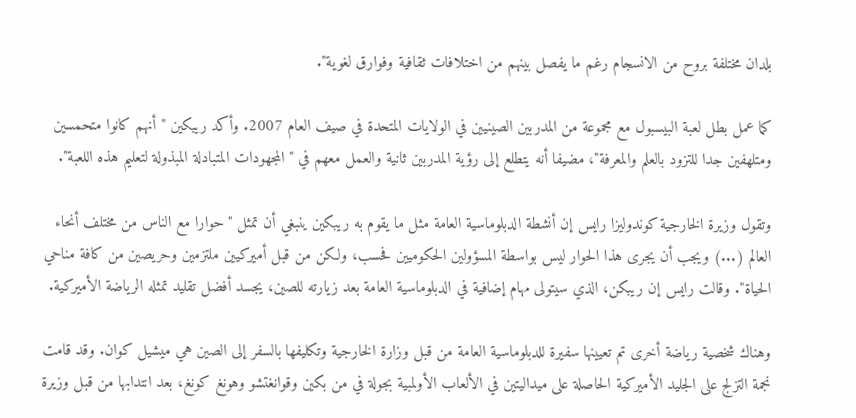بلدان مختلفة بروح من الانسجام رغم ما يفصل بينهم من اختلافات ثقافية وفوارق لغوية".

كما عمل بطل لعبة البيسبول مع مجموعة من المدربين الصينيين في الولايات المتحدة في صيف العام 2007. وأكد ريبكين "أنهم كانوا متحمسين ومتلهفين جدا للتزود بالعلم والمعرفة"، مضيفا أنه يتطلع إلى رؤية المدربين ثانية والعمل معهم في "المجهودات المتبادلة المبذولة لتعليم هذه اللعبة".

وتقول وزيرة الخارجية كوندوليزا رايس إن أنشطة الدبلوماسية العامة مثل ما يقوم به ريبكين ينبغي أن تمثل "حوارا مع الناس من مختلف أنحاء العالم (...) ويجب أن يجرى هذا الحوار ليس بواسطة المسؤولين الحكوميين فحسب، ولكن من قبل أميركيين ملتزمين وحريصين من كافة مناحي الحياة". وقالت رايس إن ريبكن، الذي سيتولى مهام إضافية في الدبلوماسية العامة بعد زيارته للصين، يجسد أفضل تقليد تمثله الرياضة الأميركية.

وهناك شخصية رياضة أخرى تم تعيينها سفيرة للدبلوماسية العامة من قبل وزارة الخارجية وتكليفها بالسفر إلى الصين هي ميشيل كوان. وقد قامت نجمة التزلج على الجليد الأميركية الحاصلة على ميداليتين في الألعاب الأولمبية بجولة في من بكين وقوانغتشو وهونغ كونغ، بعد انتدابها من قبل وزيرة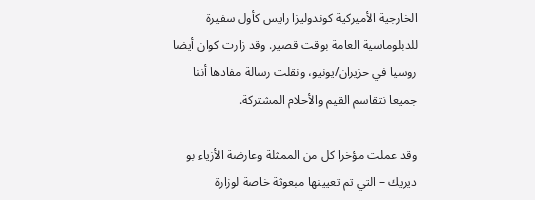الخارجية الأميركية كوندوليزا رايس كأول سفيرة للدبلوماسية العامة بوقت قصير. وقد زارت كوان أيضا روسيا في حزيران/يونيو، ونقلت رسالة مفادها أننا جميعا نتقاسم القيم والأحلام المشتركة.

وقد عملت مؤخرا كل من الممثلة وعارضة الأزياء بو ديريك – التي تم تعيينها مبعوثة خاصة لوزارة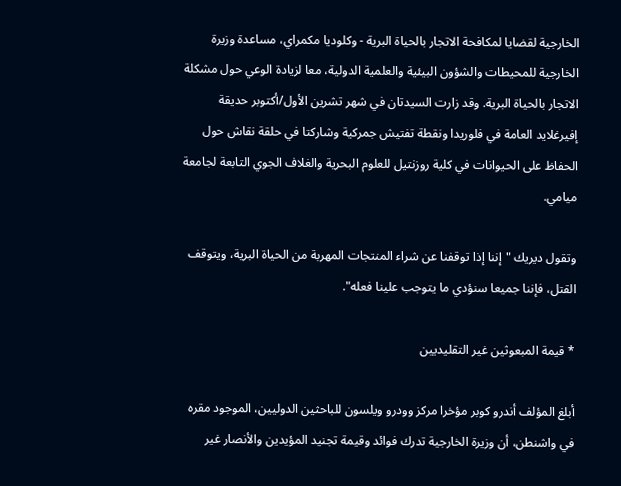الخارجية لقضايا لمكافحة الاتجار بالحياة البرية - وكلوديا مكمراي، مساعدة وزيرة الخارجية للمحيطات والشؤون البيئية والعلمية الدولية، معا لزيادة الوعي حول مشكلة الاتجار بالحياة البرية. وقد زارت السيدتان في شهر تشرين الأول/أكتوبر حديقة إفيرغلايد العامة في فلوريدا ونقطة تفتيش جمركية وشاركتا في حلقة نقاش حول الحفاظ على الحيوانات في كلية روزنتيل للعلوم البحرية والغلاف الجوي التابعة لجامعة ميامي.

وتقول ديريك "إننا إذا توقفنا عن شراء المنتجات المهربة من الحياة البرية، ويتوقف القتل، فإننا جميعا سنؤدي ما يتوجب علينا فعله".

* قيمة المبعوثين غير التقليديين

أبلغ المؤلف أندرو كوبر مؤخرا مركز وودرو ويلسون للباحثين الدوليين، الموجود مقره في واشنطن، أن وزيرة الخارجية تدرك فوائد وقيمة تجنيد المؤيدين والأنصار غير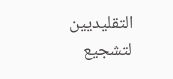التقليديين لتشجيع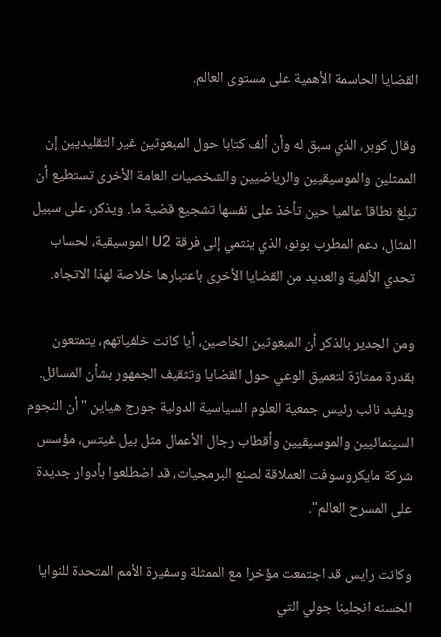القضايا الحاسمة الأهمية على مستوى العالم.

وقال كوبر، الذي سبق له وأن ألف كتابا حول المبعوثين غير التقليديين إن الممثلين والموسيقيين والرياضيين والشخصيات العامة الأخرى تستطيع أن تبلغ نطاقا عالميا حين تأخذ على نفسها تشجيع قضية ما. ويذكر، على سبيل المثال، دعم المطرب بونو، الذي ينتمي إلى فرقة U2 الموسيقية، لحساب تحدي الألفية والعديد من القضايا الأخرى باعتبارها خلاصة لهذا الاتجاه.

ومن الجدير بالذكر أن المبعوثين الخاصين، أيا كانت خلفياتهم، يتمتعون بقدرة ممتازة لتعميق الوعي حول القضايا وتثقيف الجمهور بشأن المسائل. ويفيد نائب رئيس جمعية العلوم السياسية الدولية جورج هياين "أن النجوم السينمائيين والموسيقيين وأقطاب رجال الأعمال مثل بيل غيتس، مؤسس شركة مايكروسوفت العملاقة لصنع البرمجيات، قد اضطلعوا بأدوار جديدة على المسرح العالم".

وكانت رايس قد اجتمعت مؤخرا مع الممثلة وسفيرة الأمم المتحدة للنوايا الحسنه انجلينا جولي التي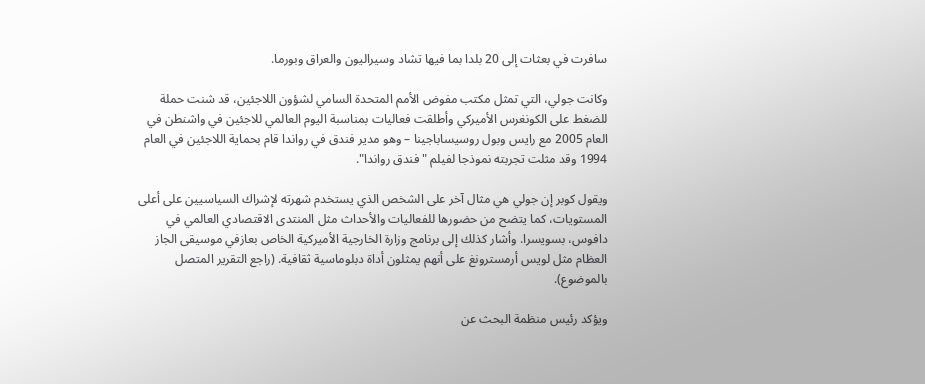سافرت في بعثات إلى 20 بلدا بما فيها تشاد وسيراليون والعراق وبورما.

وكانت جولي، التي تمثل مكتب مفوض الأمم المتحدة السامي لشؤون اللاجئين، قد شنت حملة للضغط على الكونغرس الأميركي وأطلقت فعاليات بمناسبة اليوم العالمي للاجئين في واشنطن في العام 2005 مع رايس وبول روسيساباجينا – وهو مدير فندق في رواندا قام بحماية اللاجئين في العام 1994 وقد مثلت تجربته نموذجا لفيلم "فندق رواندا".

ويقول كوبر إن جولي هي مثال آخر على الشخص الذي يستخدم شهرته لإشراك السياسيين على أعلى المستويات، كما يتضح من حضورها للفعاليات والأحداث مثل المنتدى الاقتصادي العالمي في دافوس، بسويسرا. وأشار كذلك إلى برنامج وزارة الخارجية الأميركية الخاص بعازفي موسيقى الجاز العظام مثل لويس أرمسترونغ على أنهم يمثلون أداة دبلوماسية ثقافية. (راجع التقرير المتصل بالموضوع).

ويؤكد رئيس منظمة البحث عن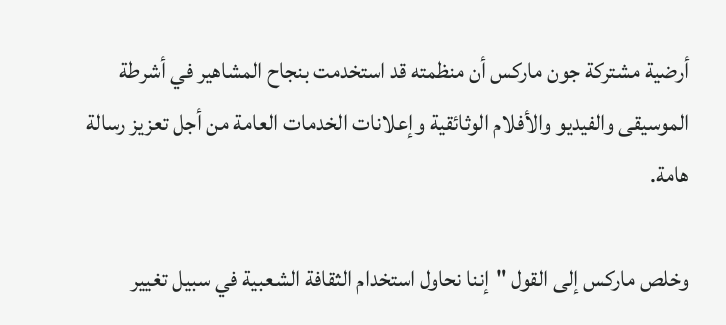أرضية مشتركة جون ماركس أن منظمته قد استخدمت بنجاح المشاهير في أشرطة الموسيقى والفيديو والأفلام الوثائقية وإعلانات الخدمات العامة من أجل تعزيز رسالة هامة.

وخلص ماركس إلى القول "إننا نحاول استخدام الثقافة الشعبية في سبيل تغيير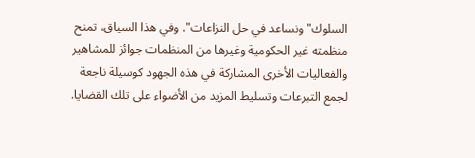السلوك" ونساعد في حل النزاعات". وفي هذا السياق، تمنح منظمته غير الحكومية وغيرها من المنظمات جوائز للمشاهير والفعاليات الأخرى المشاركة في هذه الجهود كوسيلة ناجعة لجمع التبرعات وتسليط المزيد من الأضواء على تلك القضايا.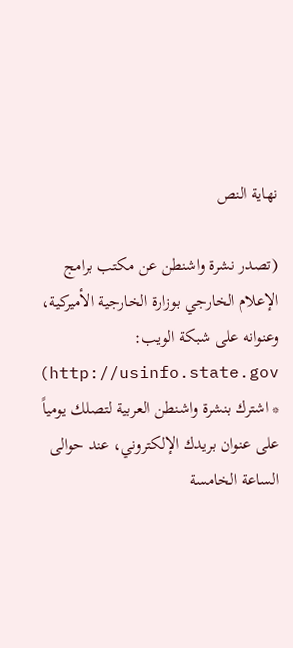نهاية النص

(تصدر نشرة واشنطن عن مكتب برامج الإعلام الخارجي بوزارة الخارجية الأميركية، وعنوانه على شبكة الويب: http://usinfo.state.gov) * اشترك بنشرة واشنطن العربية لتصلك يومياً على عنوان بريدك الإلكتروني، عند حوالى الساعة الخامسة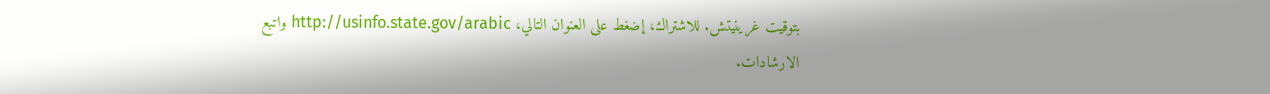بتوقيت غرينيتش. للاشتراك، إضغط على العنوان التالي، http://usinfo.state.gov/arabic واتبع الارشادات.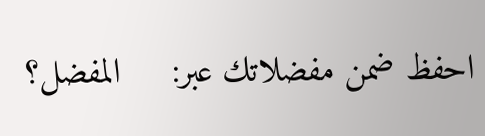احفظ ضمن مفضلاتك عبر:     المفضل؟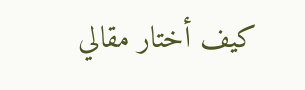كيف أختار مقالي